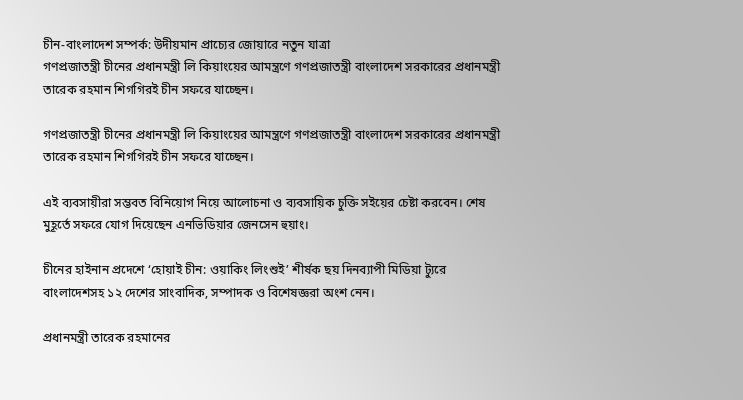চীন-বাংলাদেশ সম্পর্ক: উদীয়মান প্রাচ্যের জোয়ারে নতুন যাত্রা
গণপ্রজাতন্ত্রী চীনের প্রধানমন্ত্রী লি কিয়াংয়ের আমন্ত্রণে গণপ্রজাতন্ত্রী বাংলাদেশ সরকারের প্রধানমন্ত্রী তারেক রহমান শিগগিরই চীন সফরে যাচ্ছেন।

গণপ্রজাতন্ত্রী চীনের প্রধানমন্ত্রী লি কিয়াংয়ের আমন্ত্রণে গণপ্রজাতন্ত্রী বাংলাদেশ সরকারের প্রধানমন্ত্রী তারেক রহমান শিগগিরই চীন সফরে যাচ্ছেন।

এই ব্যবসায়ীরা সম্ভবত বিনিয়োগ নিয়ে আলোচনা ও ব্যবসায়িক চুক্তি সইয়ের চেষ্টা করবেন। শেষ মুহূর্তে সফরে যোগ দিয়েছেন এনভিডিয়ার জেনসেন হুয়াং।

চীনের হাইনান প্রদেশে ‘হোয়াই চীন: ওয়াকিং লিংশুই’ শীর্ষক ছয় দিনব্যাপী মিডিয়া ট্যুরে বাংলাদেশসহ ১২ দেশের সাংবাদিক, সম্পাদক ও বিশেষজ্ঞরা অংশ নেন।

প্রধানমন্ত্রী তারেক রহমানের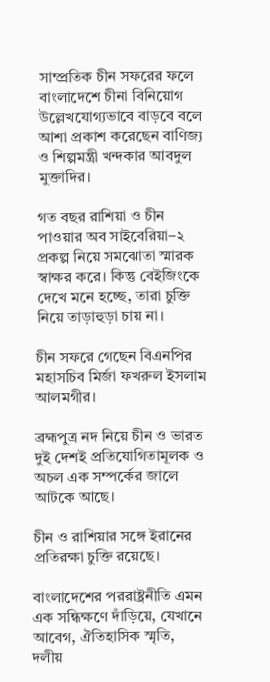সাম্প্রতিক চীন সফরের ফলে বাংলাদেশে চীনা বিনিয়োগ উল্লেখযোগ্যভাবে বাড়বে বলে আশা প্রকাশ করেছেন বাণিজ্য ও শিল্পমন্ত্রী খন্দকার আবদুল মুক্তাদির।

গত বছর রাশিয়া ও চীন পাওয়ার অব সাইবেরিয়া–২ প্রকল্প নিয়ে সমঝোতা স্মারক স্বাক্ষর করে। কিন্তু বেইজিংকে দেখে মনে হচ্ছে, তারা চুক্তি নিয়ে তাড়াহুড়া চায় না।

চীন সফরে গেছেন বিএনপির মহাসচিব মির্জা ফখরুল ইসলাম আলমগীর।

ব্রহ্মপুত্র নদ নিয়ে চীন ও ভারত দুই দেশই প্রতিযোগিতামূলক ও অচল এক সম্পর্কের জালে আটকে আছে।

চীন ও রাশিয়ার সঙ্গে ইরানের প্রতিরক্ষা চুক্তি রয়েছে।

বাংলাদেশের পররাষ্ট্রনীতি এমন এক সন্ধিক্ষণে দাঁড়িয়ে, যেখানে আবেগ, ঐতিহাসিক স্মৃতি, দলীয়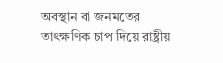অবস্থান বা জনমতের তাৎক্ষণিক চাপ দিয়ে রাষ্ট্রীয়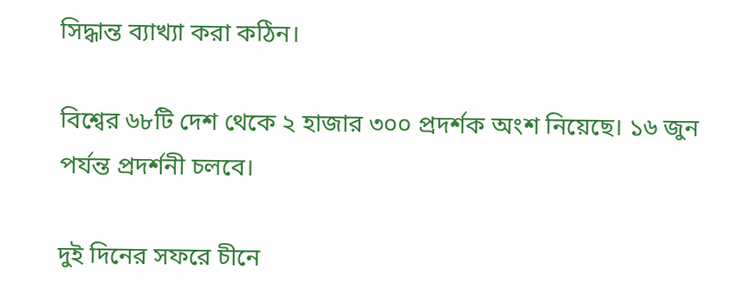সিদ্ধান্ত ব্যাখ্যা করা কঠিন।

বিশ্বের ৬৮টি দেশ থেকে ২ হাজার ৩০০ প্রদর্শক অংশ নিয়েছে। ১৬ জুন পর্যন্ত প্রদর্শনী চলবে।

দুই দিনের সফরে চীনে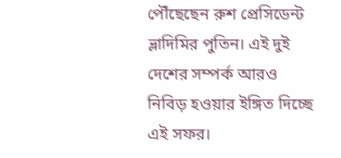পৌঁছেছেন রুশ প্রেসিডেন্ট ভ্লাদিমির পুতিন। এই দুই দেশের সম্পর্ক আরও নিবিড় হওয়ার ইঙ্গিত দিচ্ছে এই সফর।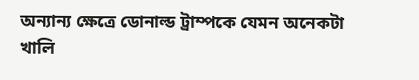অন্যান্য ক্ষেত্রে ডোনাল্ড ট্রাম্পকে যেমন অনেকটা খালি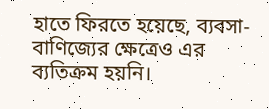হাতে ফিরতে হয়েছে, ব্যবসা-বাণিজ্যের ক্ষেত্রেও এর ব্যতিক্রম হয়নি।